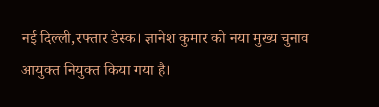नई दिल्ली,रफ्तार डेस्क। ज्ञानेश कुमार को नया मुख्य चुनाव आयुक्त नियुक्त किया गया है।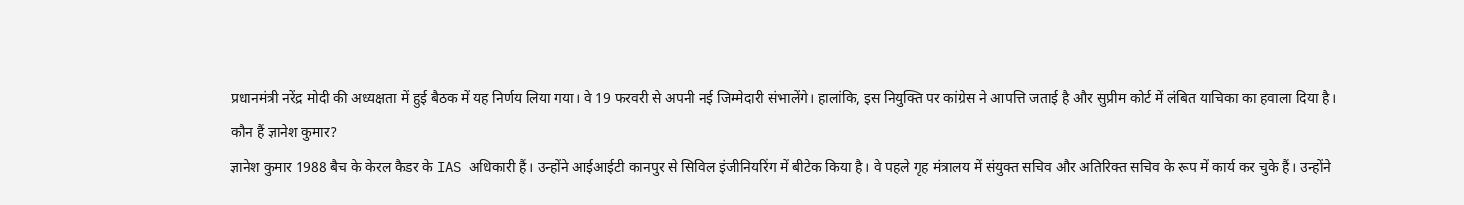प्रधानमंत्री नरेंद्र मोदी की अध्यक्षता में हुई बैठक में यह निर्णय लिया गया। वे 19 फरवरी से अपनी नई जिम्मेदारी संभालेंगे। हालांकि, इस नियुक्ति पर कांग्रेस ने आपत्ति जताई है और सुप्रीम कोर्ट में लंबित याचिका का हवाला दिया है।
कौन हैं ज्ञानेश कुमार?
ज्ञानेश कुमार 1988 बैच के केरल कैडर के IAS अधिकारी हैं। उन्होंने आईआईटी कानपुर से सिविल इंजीनियरिंग में बीटेक किया है। वे पहले गृह मंत्रालय में संयुक्त सचिव और अतिरिक्त सचिव के रूप में कार्य कर चुके हैं। उन्होंने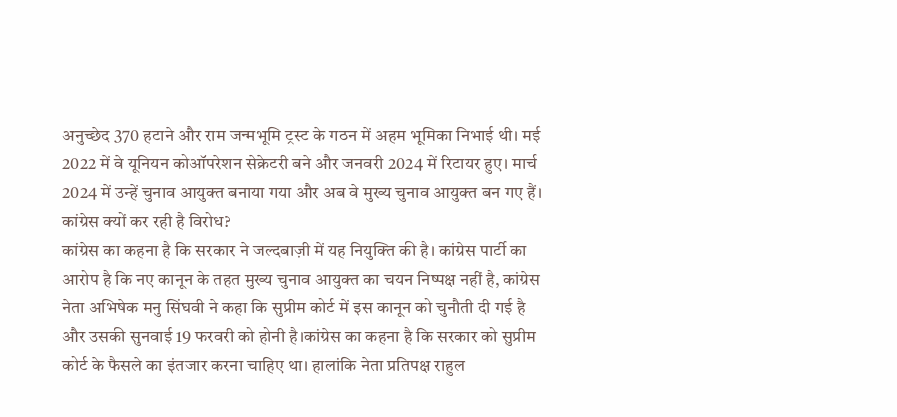अनुच्छेद 370 हटाने और राम जन्मभूमि ट्रस्ट के गठन में अहम भूमिका निभाई थी। मई 2022 में वे यूनियन कोऑपरेशन सेक्रेटरी बने और जनवरी 2024 में रिटायर हुए। मार्च 2024 में उन्हें चुनाव आयुक्त बनाया गया और अब वे मुख्य चुनाव आयुक्त बन गए हैं।
कांग्रेस क्यों कर रही है विरोध?
कांग्रेस का कहना है कि सरकार ने जल्दबाज़ी में यह नियुक्ति की है। कांग्रेस पार्टी का आरोप है कि नए कानून के तहत मुख्य चुनाव आयुक्त का चयन निष्पक्ष नहीं है, कांग्रेस नेता अभिषेक मनु सिंघवी ने कहा कि सुप्रीम कोर्ट में इस कानून को चुनौती दी गई है और उसकी सुनवाई 19 फरवरी को होनी है।कांग्रेस का कहना है कि सरकार को सुप्रीम कोर्ट के फैसले का इंतजार करना चाहिए था। हालांकि नेता प्रतिपक्ष राहुल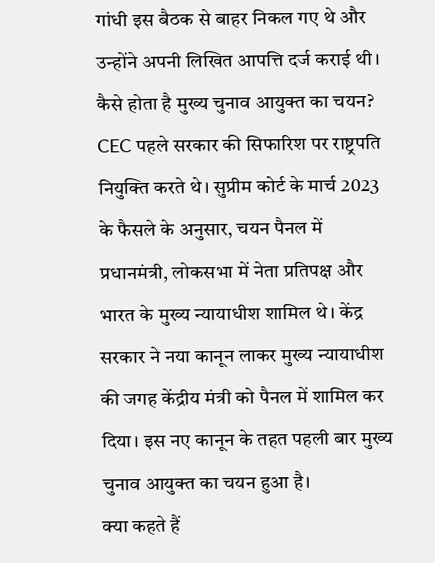गांधी इस बैठक से बाहर निकल गए थे और उन्होंने अपनी लिखित आपत्ति दर्ज कराई थी।
कैसे होता है मुख्य चुनाव आयुक्त का चयन?
CEC पहले सरकार की सिफारिश पर राष्ट्रपति नियुक्ति करते थे। सुप्रीम कोर्ट के मार्च 2023 के फैसले के अनुसार, चयन पैनल में प्रधानमंत्री, लोकसभा में नेता प्रतिपक्ष और भारत के मुख्य न्यायाधीश शामिल थे। केंद्र सरकार ने नया कानून लाकर मुख्य न्यायाधीश की जगह केंद्रीय मंत्री को पैनल में शामिल कर दिया। इस नए कानून के तहत पहली बार मुख्य चुनाव आयुक्त का चयन हुआ है।
क्या कहते हैं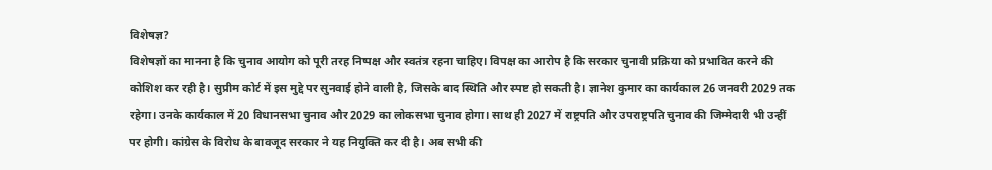विशेषज्ञ?
विशेषज्ञों का मानना है कि चुनाव आयोग को पूरी तरह निष्पक्ष और स्वतंत्र रहना चाहिए। विपक्ष का आरोप है कि सरकार चुनावी प्रक्रिया को प्रभावित करने की कोशिश कर रही है। सुप्रीम कोर्ट में इस मुद्दे पर सुनवाई होने वाली है, जिसके बाद स्थिति और स्पष्ट हो सकती है। ज्ञानेश कुमार का कार्यकाल 26 जनवरी 2029 तक रहेगा। उनके कार्यकाल में 20 विधानसभा चुनाव और 2029 का लोकसभा चुनाव होगा। साथ ही 2027 में राष्ट्रपति और उपराष्ट्रपति चुनाव की जिम्मेदारी भी उन्हीं पर होगी। कांग्रेस के विरोध के बावजूद सरकार ने यह नियुक्ति कर दी है। अब सभी की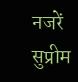नजरें सुप्रीम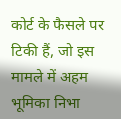कोर्ट के फैसले पर टिकी हैं, जो इस मामले में अहम भूमिका निभा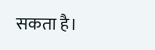सकता है।